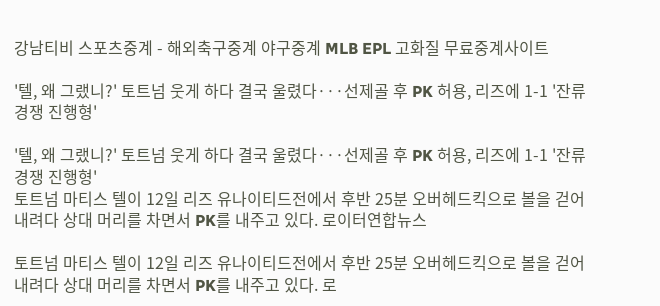강남티비 스포츠중계 - 해외축구중계 야구중계 MLB EPL 고화질 무료중계사이트

'텔, 왜 그랬니?' 토트넘 웃게 하다 결국 울렸다···선제골 후 PK 허용, 리즈에 1-1 '잔류 경쟁 진행형'

'텔, 왜 그랬니?' 토트넘 웃게 하다 결국 울렸다···선제골 후 PK 허용, 리즈에 1-1 '잔류 경쟁 진행형'
토트넘 마티스 텔이 12일 리즈 유나이티드전에서 후반 25분 오버헤드킥으로 볼을 걷어내려다 상대 머리를 차면서 PK를 내주고 있다. 로이터연합뉴스

토트넘 마티스 텔이 12일 리즈 유나이티드전에서 후반 25분 오버헤드킥으로 볼을 걷어내려다 상대 머리를 차면서 PK를 내주고 있다. 로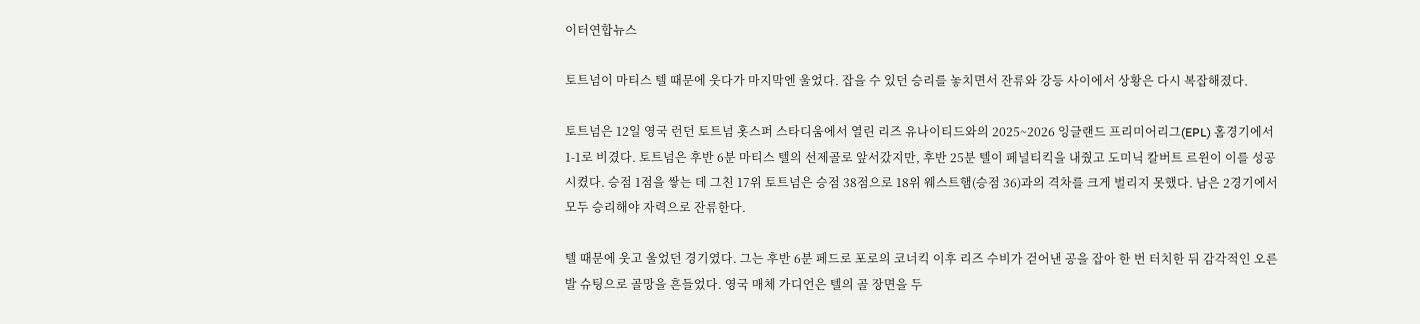이터연합뉴스

토트넘이 마티스 텔 때문에 웃다가 마지막엔 울었다. 잡을 수 있던 승리를 놓치면서 잔류와 강등 사이에서 상황은 다시 복잡해졌다.

토트넘은 12일 영국 런던 토트넘 홋스퍼 스타디움에서 열린 리즈 유나이티드와의 2025~2026 잉글랜드 프리미어리그(EPL) 홈경기에서 1-1로 비겼다. 토트넘은 후반 6분 마티스 텔의 선제골로 앞서갔지만, 후반 25분 텔이 페널티킥을 내줬고 도미닉 칼버트 르윈이 이를 성공시켰다. 승점 1점을 쌓는 데 그친 17위 토트넘은 승점 38점으로 18위 웨스트햄(승점 36)과의 격차를 크게 벌리지 못했다. 남은 2경기에서 모두 승리해야 자력으로 잔류한다.

텔 때문에 웃고 울었던 경기였다. 그는 후반 6분 페드로 포로의 코너킥 이후 리즈 수비가 걷어낸 공을 잡아 한 번 터치한 뒤 감각적인 오른발 슈팅으로 골망을 흔들었다. 영국 매체 가디언은 텔의 골 장면을 두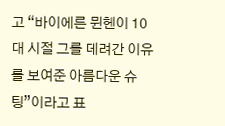고 “바이에른 뮌헨이 10대 시절 그를 데려간 이유를 보여준 아름다운 슈팅”이라고 표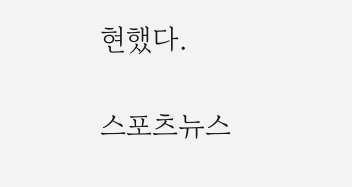현했다.

스포츠뉴스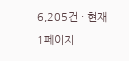6,205건 · 현재 1페이지